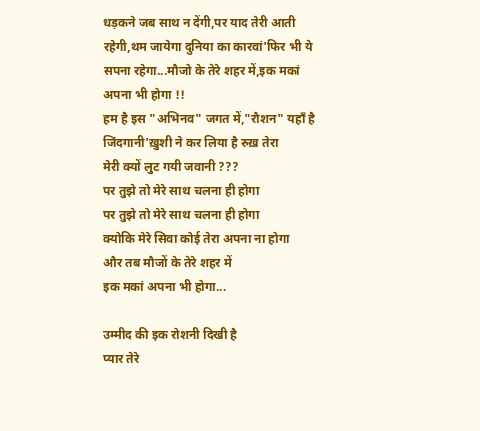धड़कने जब साथ न देंगी,पर याद तेरी आती रहेगी,थम जायेगा दुनिया का कारवां'फिर भी ये सपना रहेगा...मौजो के तेरे शहर में,इक मकां अपना भी होगा !!
हम है इस "अभिनव" जगत में,"रौशन" यहाँ है जिंदगानी'ख़ुशी ने कर लिया है रुख़ तेरा
मेरी क्यों लुट गयी जवानी ???
पर तुझे तो मेरे साथ चलना ही होगा
पर तुझे तो मेरे साथ चलना ही होगा
क्योकि मेरे सिवा कोई तेरा अपना ना होगा
और तब मौजों के तेरे शहर में
इक मकां अपना भी होगा...

उम्मीद की इक रोशनी दिखी है
प्यार तेरे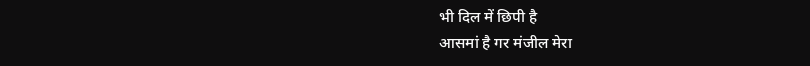भी दिल में छिपी है
आसमां है गर मंजील मेरा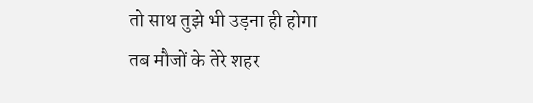तो साथ तुझे भी उड़ना ही होगा
तब मौजों के तेरे शहर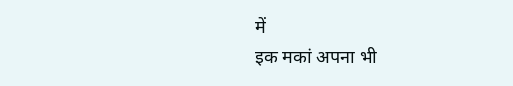में
इक मकां अपना भी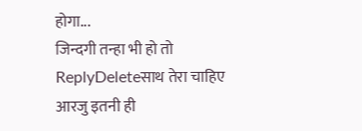होगा...
जिन्दगी तन्हा भी हो तो
ReplyDeleteसाथ तेरा चाहिए
आरजु इतनी ही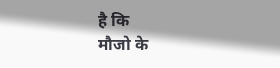है कि
मौजो के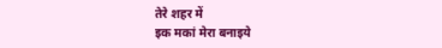तेरे शहर में
इक मकां मेरा बनाइये